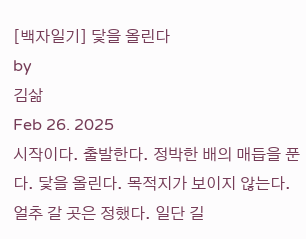[백자일기] 닻을 올린다
by
김삶
Feb 26. 2025
시작이다. 출발한다. 정박한 배의 매듭을 푼다. 닻을 올린다. 목적지가 보이지 않는다. 얼추 갈 곳은 정했다. 일단 길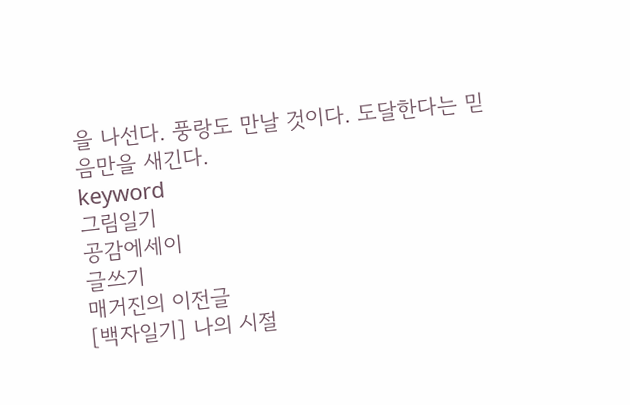을 나선다. 풍랑도 만날 것이다. 도달한다는 믿음만을 새긴다.
keyword
그림일기
공감에세이
글쓰기
매거진의 이전글
[백자일기] 나의 시절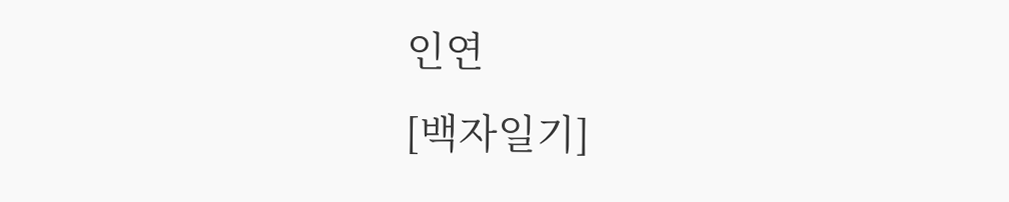인연
[백자일기]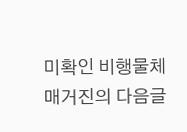미확인 비행물체
매거진의 다음글